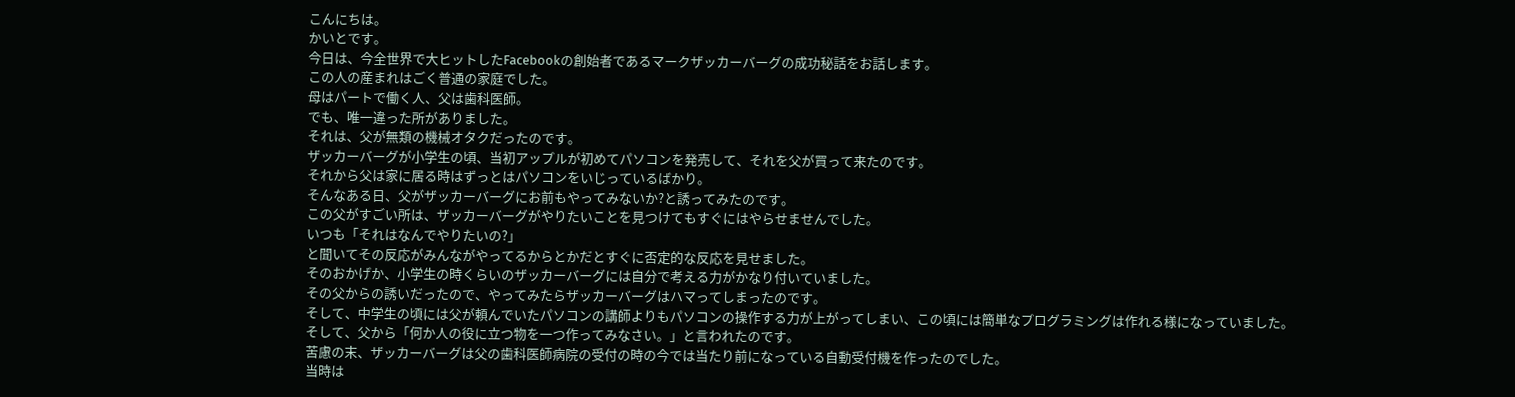こんにちは。
かいとです。
今日は、今全世界で大ヒットしたFacebookの創始者であるマークザッカーバーグの成功秘話をお話します。
この人の産まれはごく普通の家庭でした。
母はパートで働く人、父は歯科医師。
でも、唯一違った所がありました。
それは、父が無類の機械オタクだったのです。
ザッカーバーグが小学生の頃、当初アップルが初めてパソコンを発売して、それを父が買って来たのです。
それから父は家に居る時はずっとはパソコンをいじっているばかり。
そんなある日、父がザッカーバーグにお前もやってみないか?と誘ってみたのです。
この父がすごい所は、ザッカーバーグがやりたいことを見つけてもすぐにはやらせませんでした。
いつも「それはなんでやりたいの?」
と聞いてその反応がみんながやってるからとかだとすぐに否定的な反応を見せました。
そのおかげか、小学生の時くらいのザッカーバーグには自分で考える力がかなり付いていました。
その父からの誘いだったので、やってみたらザッカーバーグはハマってしまったのです。
そして、中学生の頃には父が頼んでいたパソコンの講師よりもパソコンの操作する力が上がってしまい、この頃には簡単なプログラミングは作れる様になっていました。
そして、父から「何か人の役に立つ物を一つ作ってみなさい。」と言われたのです。
苦慮の末、ザッカーバーグは父の歯科医師病院の受付の時の今では当たり前になっている自動受付機を作ったのでした。
当時は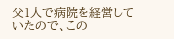父1人で病院を経営していたので、この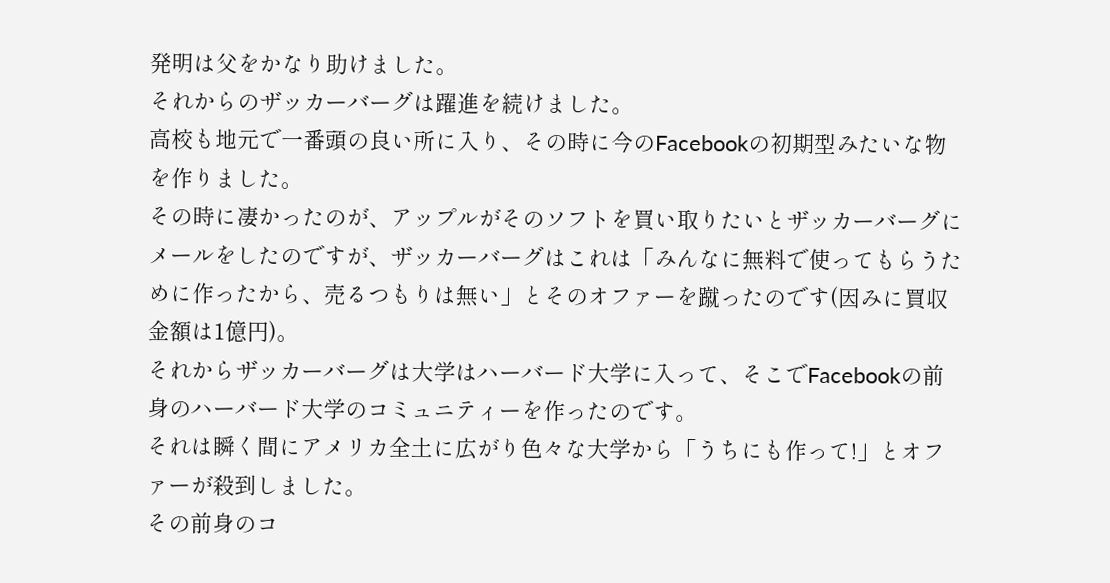発明は父をかなり助けました。
それからのザッカーバーグは躍進を続けました。
高校も地元で一番頭の良い所に入り、その時に今のFacebookの初期型みたいな物を作りました。
その時に凄かったのが、アップルがそのソフトを買い取りたいとザッカーバーグにメールをしたのですが、ザッカーバーグはこれは「みんなに無料で使ってもらうために作ったから、売るつもりは無い」とそのオファーを蹴ったのです(因みに買収金額は1億円)。
それからザッカーバーグは大学はハーバード大学に入って、そこでFacebookの前身のハーバード大学のコミュニティーを作ったのです。
それは瞬く間にアメリカ全土に広がり色々な大学から「うちにも作って!」とオファーが殺到しました。
その前身のコ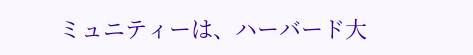ミュニティーは、ハーバード大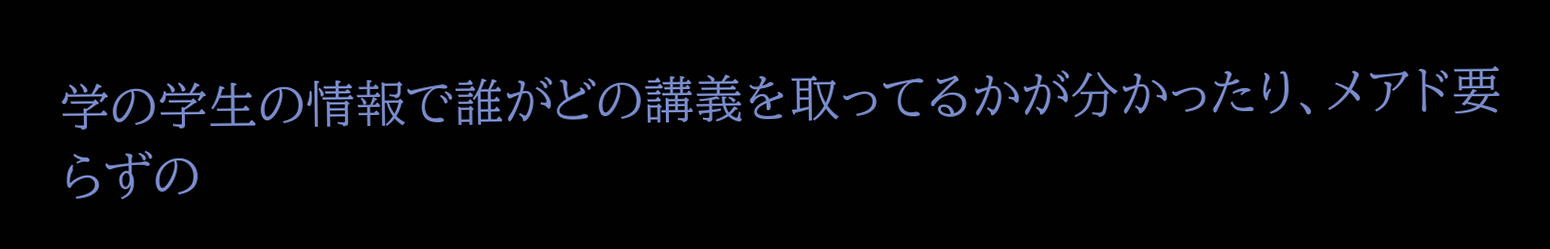学の学生の情報で誰がどの講義を取ってるかが分かったり、メアド要らずの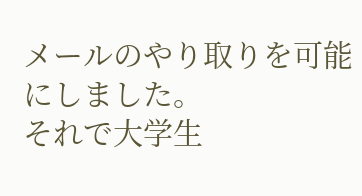メールのやり取りを可能にしました。
それで大学生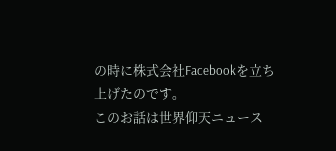の時に株式会社Facebookを立ち上げたのです。
このお話は世界仰天ニュース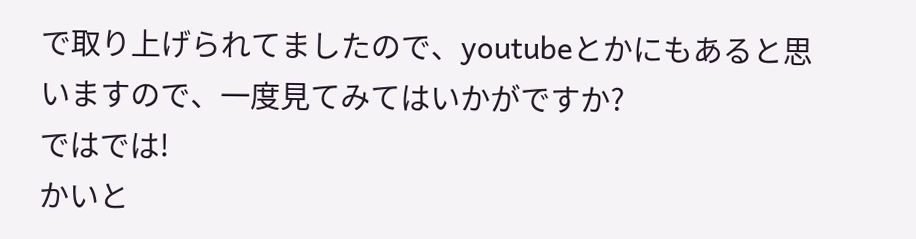で取り上げられてましたので、youtubeとかにもあると思いますので、一度見てみてはいかがですか?
ではでは!
かいと